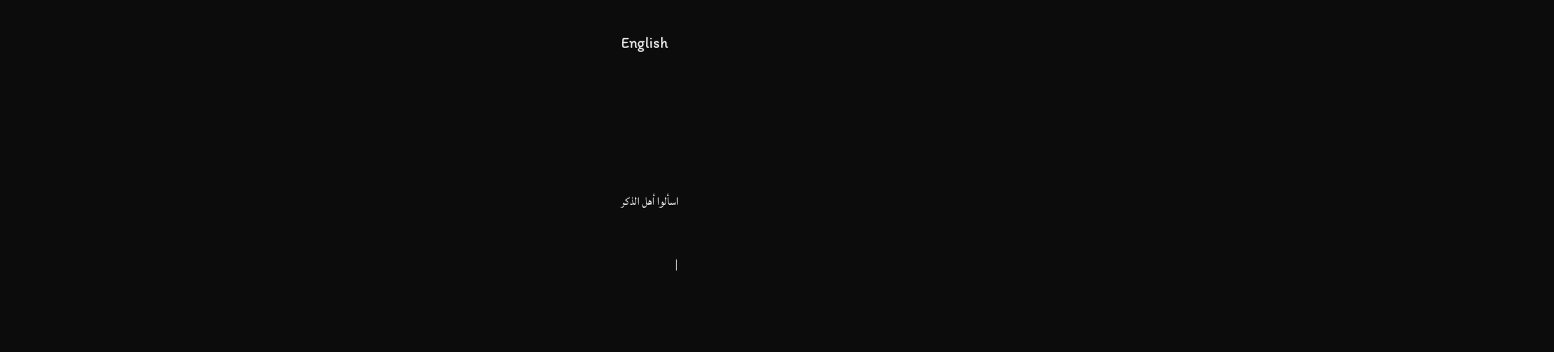English




اسألوا أهل الذكر

|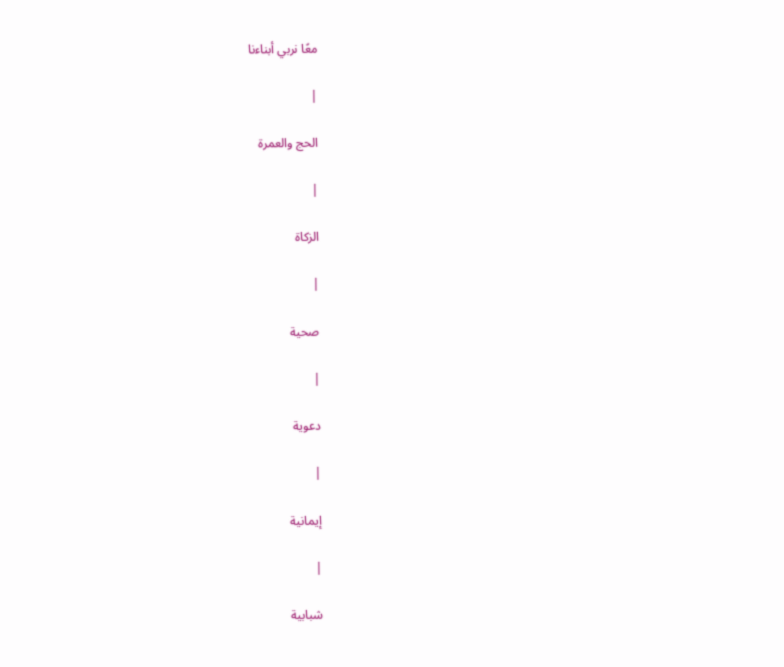معًا نربي أبناءنا

|

الحج والعمرة

|

الزكاة

|

صحية

|

دعوية

|

إيمانية

|

شبابية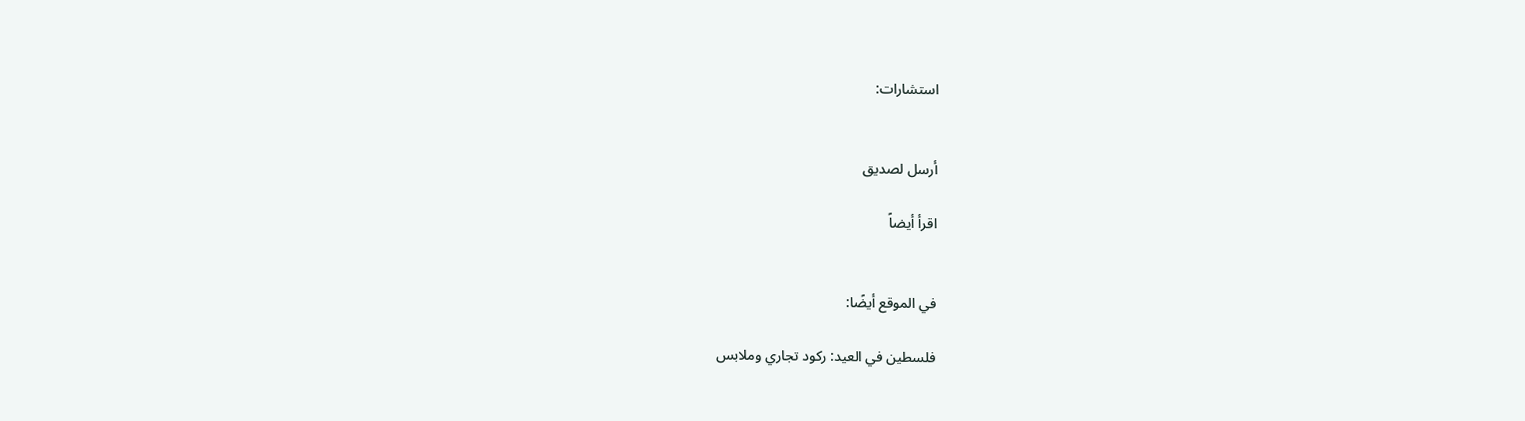استشارات:


أرسل لصديق

اقرأ أيضاً


في الموقع أيضًا:

فلسطين في العيد: ركود تجاري وملابس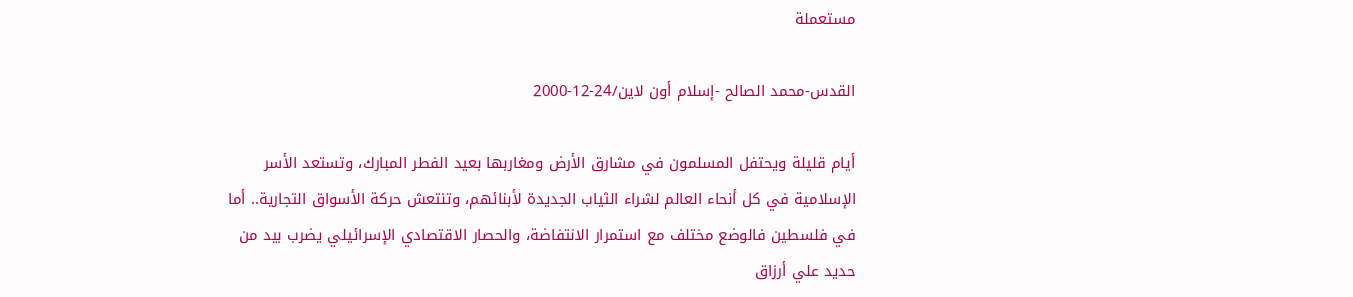مستعملة

القدس-محمد الصالح -إسلام أون لاين/24-12-2000

أيام قليلة ويحتفل المسلمون في مشارق الأرض ومغاربها بعيد الفطر المبارك، وتستعد الأسر الإسلامية في كل أنحاء العالم لشراء الثياب الجديدة لأبنائهم، وتنتعش حركة الأسواق التجارية.. أما في فلسطين فالوضع مختلف مع استمرار الانتفاضة، والحصار الاقتصادي الإسرائيلي يضرب بيد من حديد علي أرزاق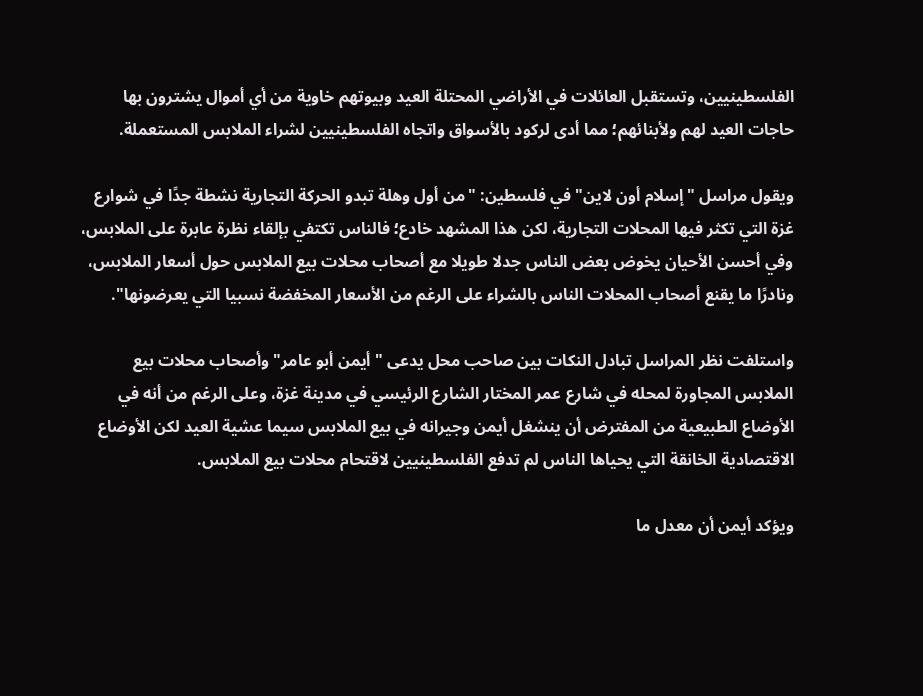الفلسطينيين، وتستقبل العائلات في الأراضي المحتلة العيد وبيوتهم خاوية من أي أموال يشترون بها حاجات العيد لهم ولأبنائهم؛ مما أدى لركود بالأسواق واتجاه الفلسطينيين لشراء الملابس المستعملة.

ويقول مراسل "إسلام أون لاين" في فلسطين: "من أول وهلة تبدو الحركة التجارية نشطة جدًا في شوارع غزة التي تكثر فيها المحلات التجارية، لكن هذا المشهد خادع؛ فالناس تكتفي بإلقاء نظرة عابرة على الملابس، وفي أحسن الأحيان يخوض بعض الناس جدلا طويلا مع أصحاب محلات بيع الملابس حول أسعار الملابس، ونادرًا ما يقنع أصحاب المحلات الناس بالشراء على الرغم من الأسعار المخفضة نسبيا التي يعرضونها".

واستلفت نظر المراسل تبادل النكات بين صاحب محل يدعى "أيمن أبو عامر" وأصحاب محلات بيع الملابس المجاورة لمحله في شارع عمر المختار الشارع الرئيسي في مدينة غزة، وعلى الرغم من أنه في الأوضاع الطبيعية من المفترض أن ينشغل أيمن وجيرانه في بيع الملابس سيما عشية العيد لكن الأوضاع الاقتصادية الخانقة التي يحياها الناس لم تدفع الفلسطينيين لاقتحام محلات بيع الملابس.

ويؤكد أيمن أن معدل ما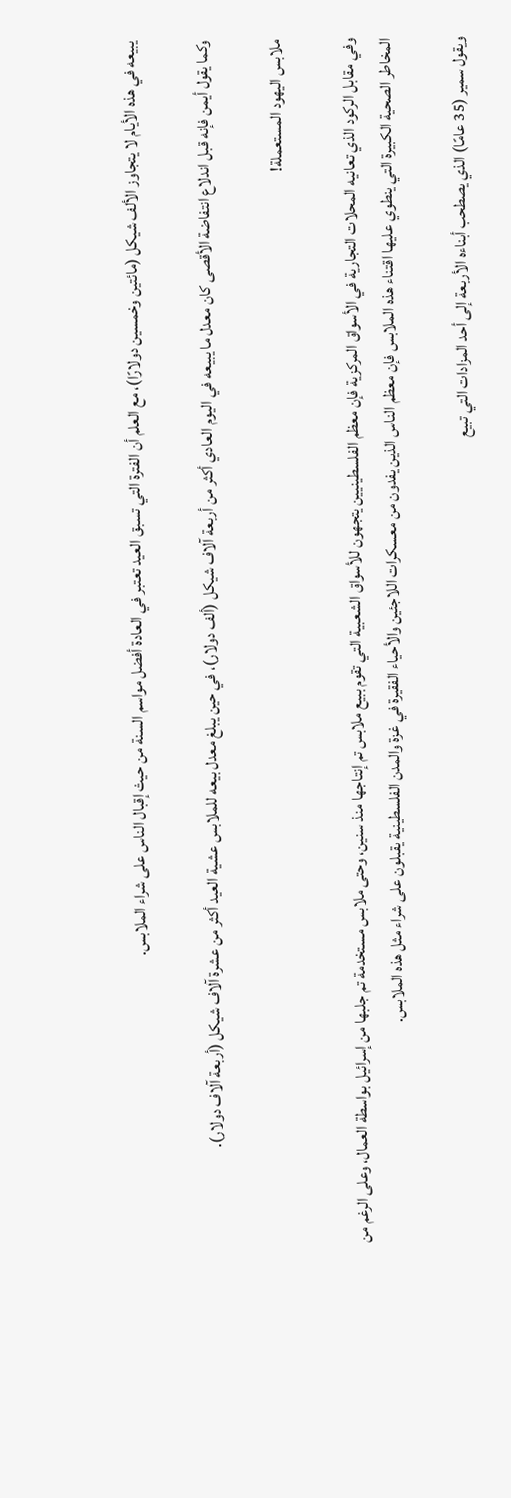يبيعه في هذه الأيام لا يتجاوز الألف شيكل (مائتين وخمسين دولارًا)، مع العلم أن الفترة التي تسبق العيد تعتبر في العادة أفضل مواسم السنة من حيث إقبال الناس على شراء الملابس.

وكما يقول أيمن فإنه قبل اندلاع انتفاضة الأقصى كان معدل ما يبيعه في اليوم العادي أكثر من أربعة آلاف شيكل (ألف دولار)، في حين يبلغ معدل بيعه للملابس عشية العيد أكثر من عشرة آلاف شيكل (أربعة آلاف دولار).

ملابس اليهود المستعملة!

وفي مقابل الركود الذي تعانيه المحلات التجارية في الأسواق المركزية فإن معظم الفلسطينيين يتجهون للأسواق الشعبية التي تقوم ببيع ملابس تم إنتاجها منذ سنين، وحتى ملابس مستخدمة تم جلبها من إسرائيل بواسطة العمال، وعلى الرغم من المخاطر الصحية الكبيرة التي ينطوي عليها اقتناء هذه الملابس فإن معظم الناس الذين يفدون من معسكرات اللاجئين والأحياء الفقيرة في غزة والمدن الفلسطينية يقبلون على شراء مثل هذه الملابس.

ويقول سمير (35 عامًا) الذي يصطحب أبناءه الأربعة إلى أحد المزادات التي تبيع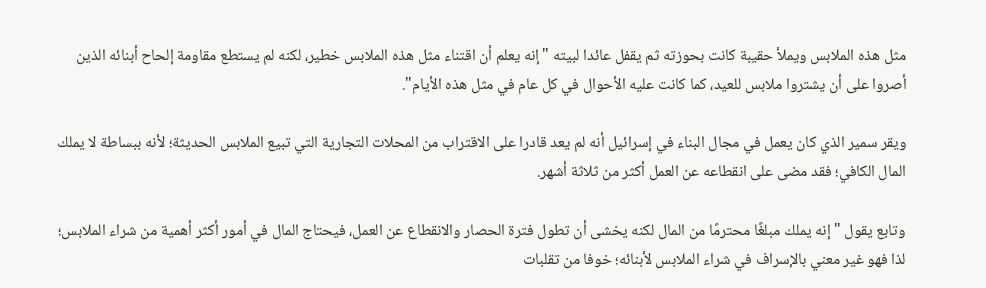مثل هذه الملابس ويملأ حقيبة كانت بحوزته ثم يقفل عائدا لبيته "إنه يعلم أن اقتناء مثل هذه الملابس خطير، لكنه لم يستطع مقاومة إلحاح أبنائه الذين أصروا على أن يشتروا ملابس للعيد، كما كانت عليه الأحوال في كل عام في مثل هذه الأيام".

ويقر سمير الذي كان يعمل في مجال البناء في إسرائيل أنه لم يعد قادرا على الاقتراب من المحلات التجارية التي تبيع الملابس الحديثة؛ لأنه ببساطة لا يملك المال الكافي؛ فقد مضى على انقطاعه عن العمل أكثر من ثلاثة أشهر.

وتابع يقول "إنه يملك مبلغًا محترمًا من المال لكنه يخشى أن تطول فترة الحصار والانقطاع عن العمل، فيحتاج المال في أمور أكثر أهمية من شراء الملابس؛ لذا فهو غير معني بالإسراف في شراء الملابس لأبنائه؛ خوفا من تقلبات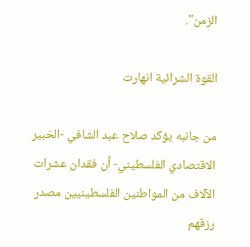الزمن".

القوة الشرائية انهارت

من جانبه يؤكد صلاح عبد الشافي -الخبير الاقتصادي الفلسطيني- أن فقدان عشرات الآلاف من المواطنين الفلسطينيين مصدر رزقهم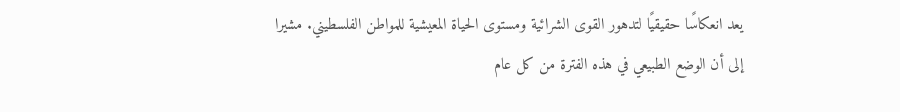يعد انعكاسًا حقيقيًا لتدهور القوى الشرائية ومستوى الحياة المعيشية للمواطن الفلسطيني. مشيرا إلى أن الوضع الطبيعي في هذه الفترة من كل عام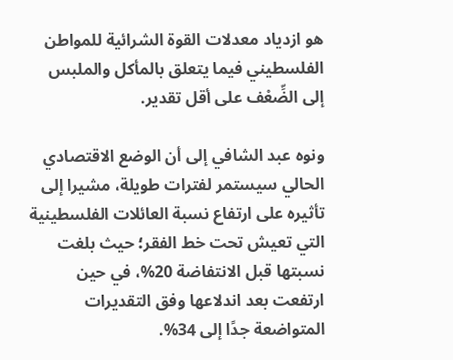هو ازدياد معدلات القوة الشرائية للمواطن الفلسطيني فيما يتعلق بالمأكل والملبس إلى الضِّعْف على أقل تقدير.

ونوه عبد الشافي إلى أن الوضع الاقتصادي الحالي سيستمر لفترات طويلة، مشيرا إلى تأثيره على ارتفاع نسبة العائلات الفلسطينية التي تعيش تحت خط الفقر؛ حيث بلغت نسبتها قبل الانتفاضة 20%، في حين ارتفعت بعد اندلاعها وفق التقديرات المتواضعة جدًا إلى 34%.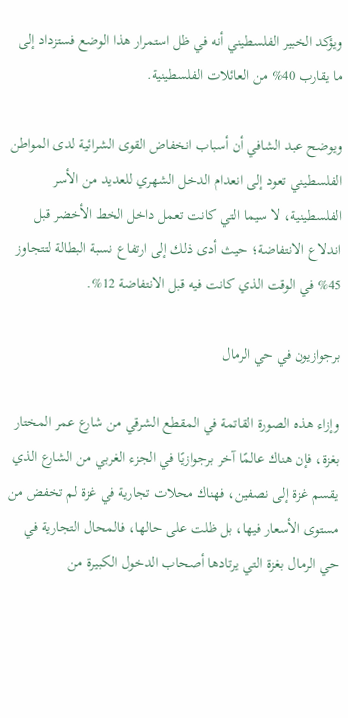ويؤكد الخبير الفلسطيني أنه في ظل استمرار هذا الوضع فستزداد إلى ما يقارب 40% من العائلات الفلسطينية.

ويوضح عبد الشافي أن أسباب انخفاض القوى الشرائية لدى المواطن الفلسطيني تعود إلى انعدام الدخل الشهري للعديد من الأسر الفلسطينية، لا سيما التي كانت تعمل داخل الخط الأخضر قبل اندلاع الانتفاضة؛ حيث أدى ذلك إلى ارتفاع نسبة البطالة لتتجاوز 45% في الوقت الذي كانت فيه قبل الانتفاضة 12%.

برجوازيون في حي الرمال

وإزاء هذه الصورة القاتمة في المقطع الشرقي من شارع عمر المختار بغزة، فإن هناك عالمًا آخر برجوازيًا في الجزء الغربي من الشارع الذي يقسم غزة إلى نصفين، فهناك محلات تجارية في غزة لم تخفض من مستوى الأسعار فيها، بل ظلت على حالها، فالمحال التجارية في حي الرمال بغزة التي يرتادها أصحاب الدخول الكبيرة من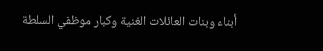أبناء وبنات العائلات الغنية وكبار موظفي السلطة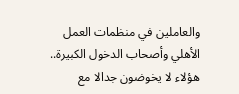والعاملين في منظمات العمل الأهلي وأصحاب الدخول الكبيرة.. هؤلاء لا يخوضون جدالا مع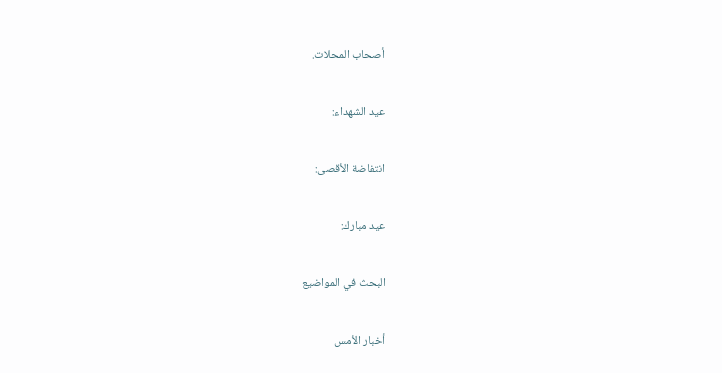أصحاب المحلات.

عيد الشهداء:

انتفاضة الأقصى:

عيد مبارك:

البحث في المواضيع

أخبار الأمس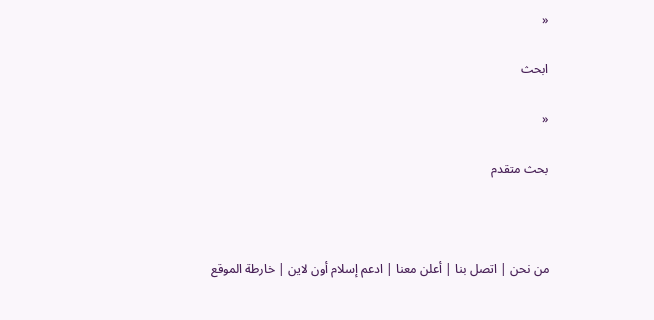«

ابحث

«

بحث متقدم



من نحن | اتصل بنا | أعلن معنا | ادعم إسلام أون لاين | خارطة الموقع